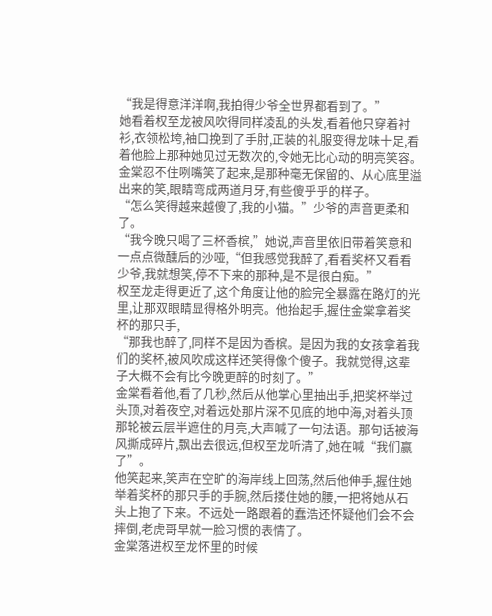“我是得意洋洋啊,我拍得少爷全世界都看到了。”
她看着权至龙被风吹得同样凌乱的头发,看着他只穿着衬衫,衣领松垮,袖口挽到了手肘,正装的礼服变得龙味十足,看着他脸上那种她见过无数次的,令她无比心动的明亮笑容。金棠忍不住咧嘴笑了起来,是那种毫无保留的、从心底里溢出来的笑,眼睛弯成两道月牙,有些傻乎乎的样子。
“怎么笑得越来越傻了,我的小猫。”少爷的声音更柔和了。
“我今晚只喝了三杯香槟,”她说,声音里依旧带着笑意和一点点微醺后的沙哑,“但我感觉我醉了,看看奖杯又看看少爷,我就想笑,停不下来的那种,是不是很白痴。”
权至龙走得更近了,这个角度让他的脸完全暴露在路灯的光里,让那双眼睛显得格外明亮。他抬起手,握住金棠拿着奖杯的那只手,
“那我也醉了,同样不是因为香槟。是因为我的女孩拿着我们的奖杯,被风吹成这样还笑得像个傻子。我就觉得,这辈子大概不会有比今晚更醉的时刻了。”
金棠看着他,看了几秒,然后从他掌心里抽出手,把奖杯举过头顶,对着夜空,对着远处那片深不见底的地中海,对着头顶那轮被云层半遮住的月亮,大声喊了一句法语。那句话被海风撕成碎片,飘出去很远,但权至龙听清了,她在喊“我们赢了”。
他笑起来,笑声在空旷的海岸线上回荡,然后他伸手,握住她举着奖杯的那只手的手腕,然后搂住她的腰,一把将她从石头上抱了下来。不远处一路跟着的蠢浩还怀疑他们会不会摔倒,老虎哥早就一脸习惯的表情了。
金棠落进权至龙怀里的时候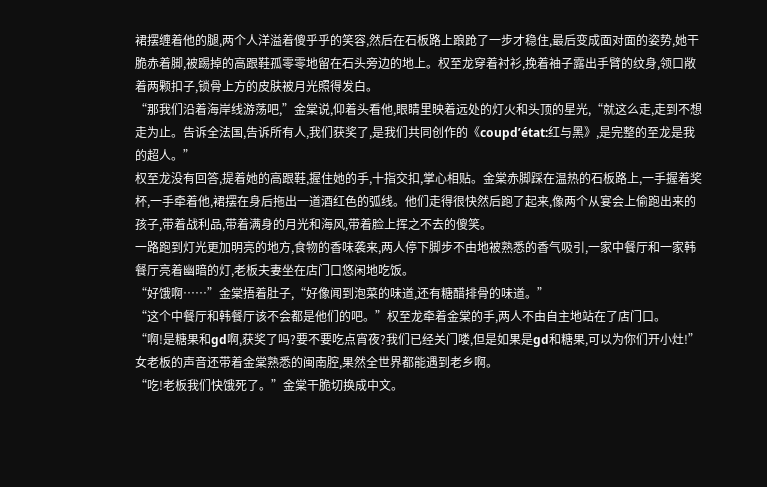裙摆缠着他的腿,两个人洋溢着傻乎乎的笑容,然后在石板路上踉跄了一步才稳住,最后变成面对面的姿势,她干脆赤着脚,被踢掉的高跟鞋孤零零地留在石头旁边的地上。权至龙穿着衬衫,挽着袖子露出手臂的纹身,领口敞着两颗扣子,锁骨上方的皮肤被月光照得发白。
“那我们沿着海岸线游荡吧,”金棠说,仰着头看他,眼睛里映着远处的灯火和头顶的星光,“就这么走,走到不想走为止。告诉全法国,告诉所有人,我们获奖了,是我们共同创作的《coupd’état:红与黑》,是完整的至龙是我的超人。”
权至龙没有回答,提着她的高跟鞋,握住她的手,十指交扣,掌心相贴。金棠赤脚踩在温热的石板路上,一手握着奖杯,一手牵着他,裙摆在身后拖出一道酒红色的弧线。他们走得很快然后跑了起来,像两个从宴会上偷跑出来的孩子,带着战利品,带着满身的月光和海风,带着脸上挥之不去的傻笑。
一路跑到灯光更加明亮的地方,食物的香味袭来,两人停下脚步不由地被熟悉的香气吸引,一家中餐厅和一家韩餐厅亮着幽暗的灯,老板夫妻坐在店门口悠闲地吃饭。
“好饿啊……”金棠捂着肚子,“好像闻到泡菜的味道,还有糖醋排骨的味道。”
“这个中餐厅和韩餐厅该不会都是他们的吧。”权至龙牵着金棠的手,两人不由自主地站在了店门口。
“啊!是糖果和gd啊,获奖了吗?要不要吃点宵夜?我们已经关门喽,但是如果是gd和糖果,可以为你们开小灶!”女老板的声音还带着金棠熟悉的闽南腔,果然全世界都能遇到老乡啊。
“吃!老板我们快饿死了。”金棠干脆切换成中文。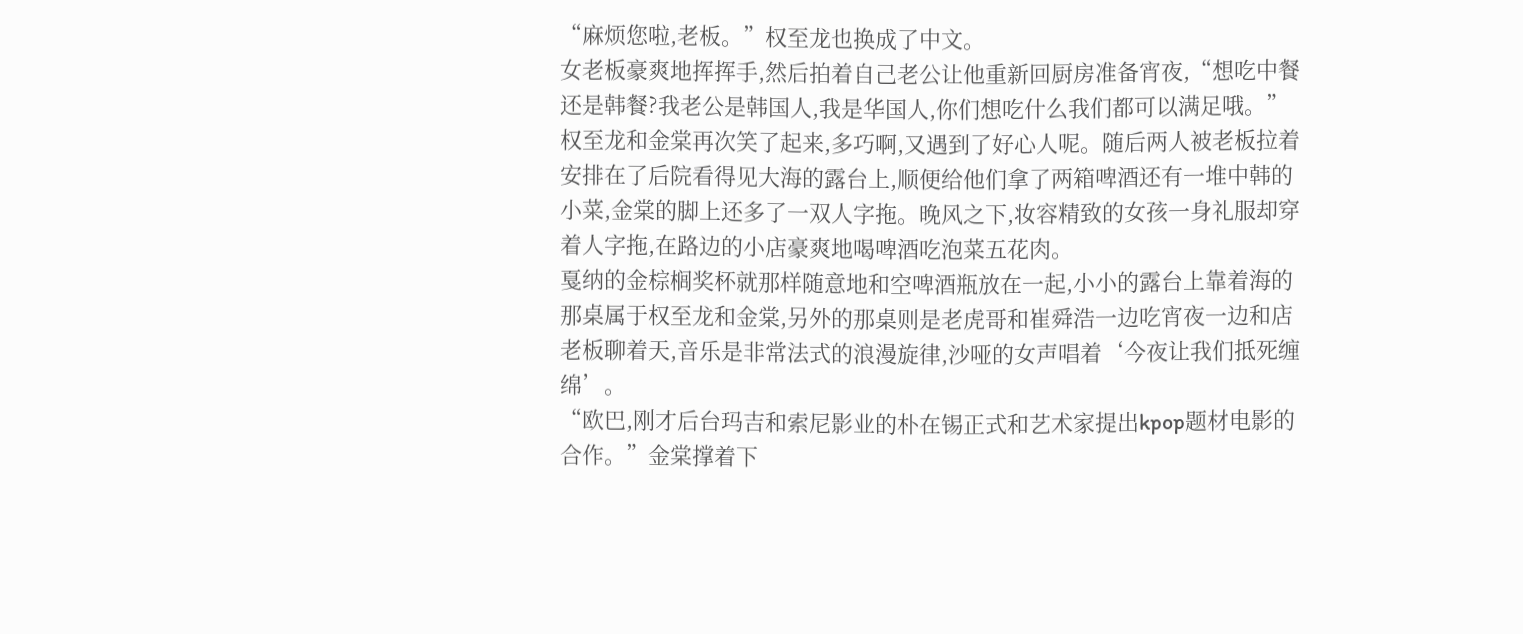“麻烦您啦,老板。”权至龙也换成了中文。
女老板豪爽地挥挥手,然后拍着自己老公让他重新回厨房准备宵夜,“想吃中餐还是韩餐?我老公是韩国人,我是华国人,你们想吃什么我们都可以满足哦。”
权至龙和金棠再次笑了起来,多巧啊,又遇到了好心人呢。随后两人被老板拉着安排在了后院看得见大海的露台上,顺便给他们拿了两箱啤酒还有一堆中韩的小菜,金棠的脚上还多了一双人字拖。晚风之下,妆容精致的女孩一身礼服却穿着人字拖,在路边的小店豪爽地喝啤酒吃泡菜五花肉。
戛纳的金棕榈奖杯就那样随意地和空啤酒瓶放在一起,小小的露台上靠着海的那桌属于权至龙和金棠,另外的那桌则是老虎哥和崔舜浩一边吃宵夜一边和店老板聊着天,音乐是非常法式的浪漫旋律,沙哑的女声唱着‘今夜让我们抵死缠绵’。
“欧巴,刚才后台玛吉和索尼影业的朴在锡正式和艺术家提出kpop题材电影的合作。”金棠撑着下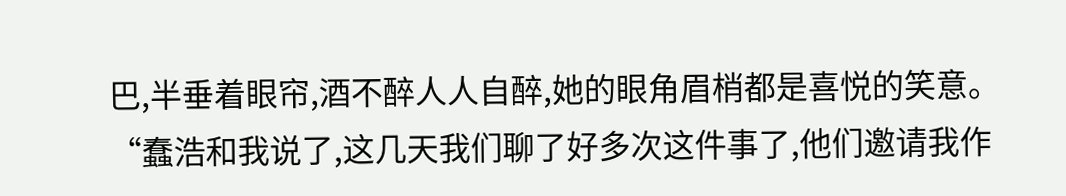巴,半垂着眼帘,酒不醉人人自醉,她的眼角眉梢都是喜悦的笑意。
“蠢浩和我说了,这几天我们聊了好多次这件事了,他们邀请我作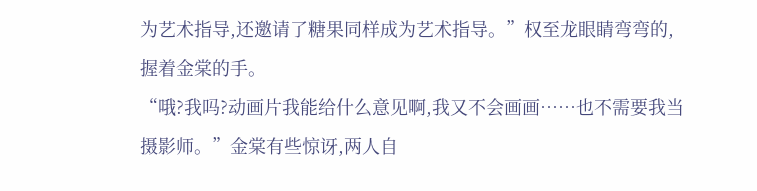为艺术指导,还邀请了糖果同样成为艺术指导。”权至龙眼睛弯弯的,握着金棠的手。
“哦?我吗?动画片我能给什么意见啊,我又不会画画……也不需要我当摄影师。”金棠有些惊讶,两人自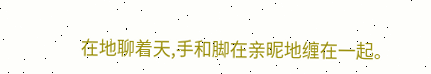在地聊着天,手和脚在亲昵地缠在一起。